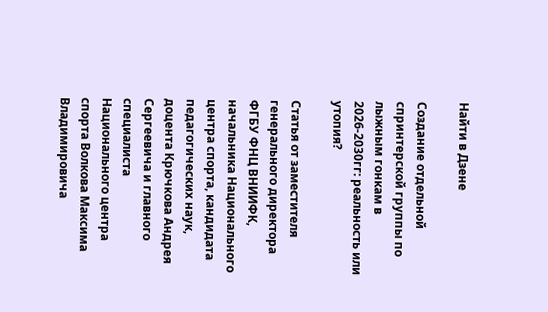Найти в Дзене

Создание отдельной спринтерской группы по лыжным гонкам в 2026-2030гг: реальность или утопия?

Статья от заместителя генерального директора ФГБУ ФНЦ ВНИИФК, начальника Национального центра спорта, кандидата педагогических наук, доцента Крючкова Андрея Сергеевича и главного специалиста Национального центра спорта Волкова Максима Владимировича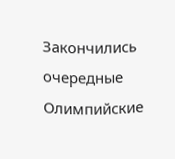Закончились очередные Олимпийские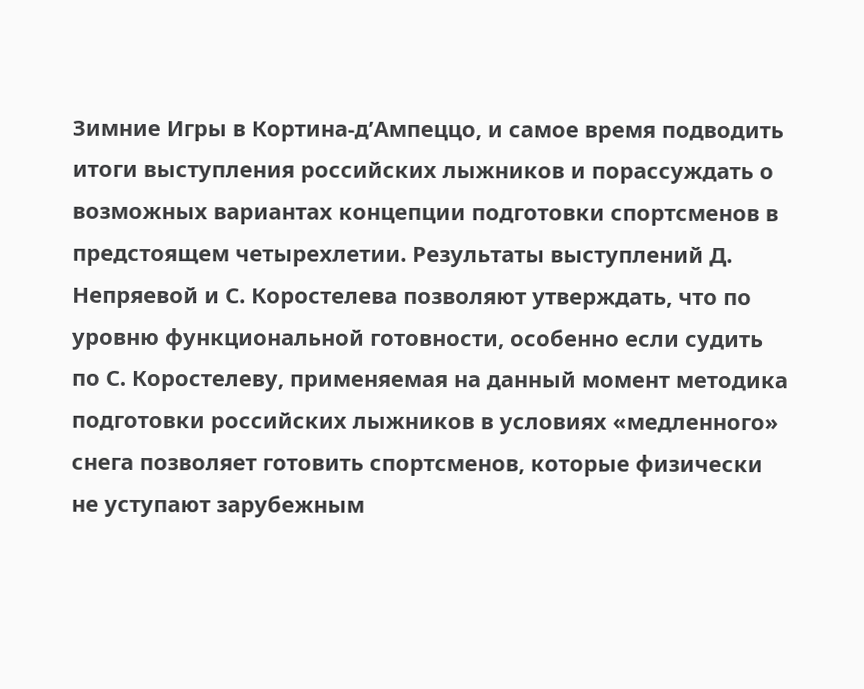Зимние Игры в Кортина-д’Ампеццо, и самое время подводить итоги выступления российских лыжников и порассуждать о возможных вариантах концепции подготовки спортсменов в предстоящем четырехлетии. Результаты выступлений Д. Непряевой и С. Коростелева позволяют утверждать, что по уровню функциональной готовности, особенно если судить по С. Коростелеву, применяемая на данный момент методика подготовки российских лыжников в условиях «медленного» снега позволяет готовить спортсменов, которые физически не уступают зарубежным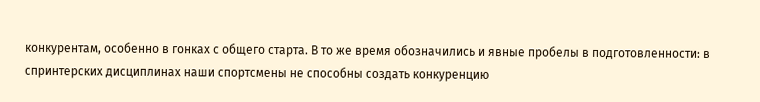конкурентам, особенно в гонках с общего старта. В то же время обозначились и явные пробелы в подготовленности: в спринтерских дисциплинах наши спортсмены не способны создать конкуренцию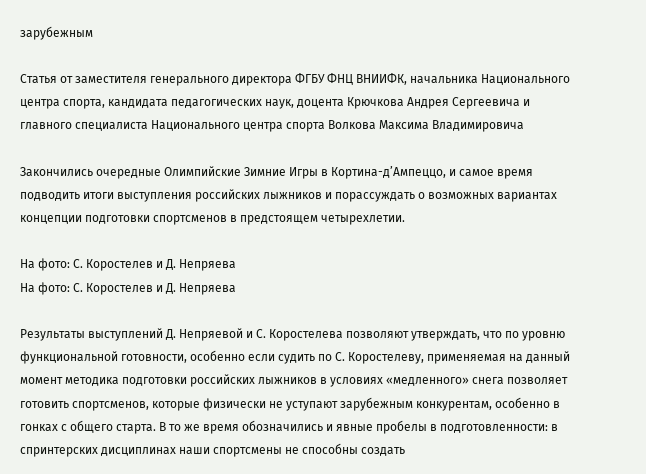зарубежным

Статья от заместителя генерального директора ФГБУ ФНЦ ВНИИФК, начальника Национального центра спорта, кандидата педагогических наук, доцента Крючкова Андрея Сергеевича и главного специалиста Национального центра спорта Волкова Максима Владимировича

Закончились очередные Олимпийские Зимние Игры в Кортина-д’Ампеццо, и самое время подводить итоги выступления российских лыжников и порассуждать о возможных вариантах концепции подготовки спортсменов в предстоящем четырехлетии.

На фото: С. Коростелев и Д. Непряева
На фото: С. Коростелев и Д. Непряева

Результаты выступлений Д. Непряевой и С. Коростелева позволяют утверждать, что по уровню функциональной готовности, особенно если судить по С. Коростелеву, применяемая на данный момент методика подготовки российских лыжников в условиях «медленного» снега позволяет готовить спортсменов, которые физически не уступают зарубежным конкурентам, особенно в гонках с общего старта. В то же время обозначились и явные пробелы в подготовленности: в спринтерских дисциплинах наши спортсмены не способны создать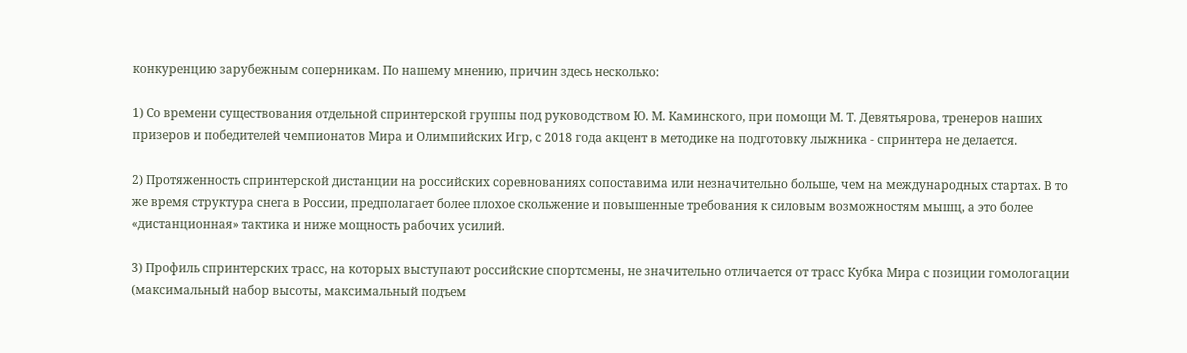конкуренцию зарубежным соперникам. По нашему мнению, причин здесь несколько:

1) Со времени существования отдельной спринтерской группы под руководством Ю. М. Каминского, при помощи М. Т. Девятьярова, тренеров наших призеров и победителей чемпионатов Мира и Олимпийских Игр, с 2018 года акцент в методике на подготовку лыжника - спринтера не делается.

2) Протяженность спринтерской дистанции на российских соревнованиях сопоставима или незначительно больше, чем на международных стартах. В то же время структура снега в России, предполагает более плохое скольжение и повышенные требования к силовым возможностям мышц, а это более «дистанционная» тактика и ниже мощность рабочих усилий.

3) Профиль спринтерских трасс, на которых выступают российские спортсмены, не значительно отличается от трасс Кубка Мира с позиции гомологации (максимальный набор высоты, максимальный подъем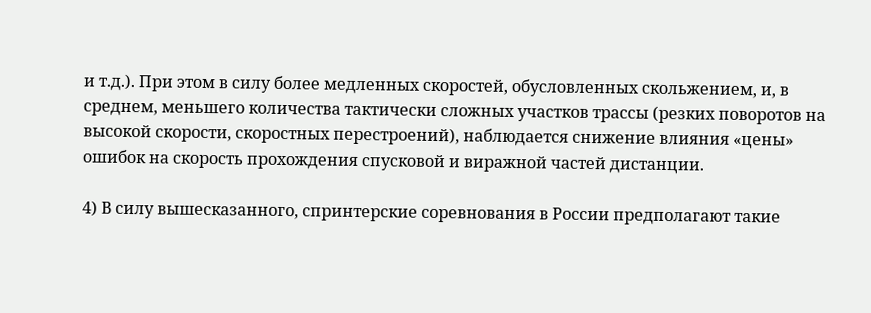и т.д.). При этом в силу более медленных скоростей, обусловленных скольжением, и, в среднем, меньшего количества тактически сложных участков трассы (резких поворотов на высокой скорости, скоростных перестроений), наблюдается снижение влияния «цены» ошибок на скорость прохождения спусковой и виражной частей дистанции.

4) В силу вышесказанного, спринтерские соревнования в России предполагают такие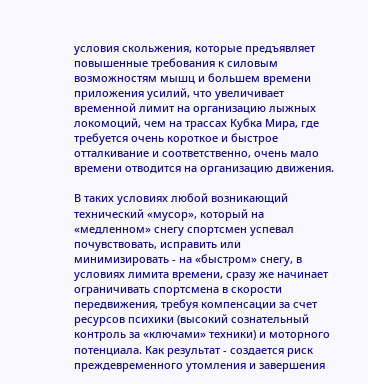условия скольжения, которые предъявляет повышенные требования к силовым возможностям мышц и большем времени приложения усилий, что увеличивает временной лимит на организацию лыжных локомоций, чем на трассах Кубка Мира, где требуется очень короткое и быстрое отталкивание и соответственно, очень мало времени отводится на организацию движения.

В таких условиях любой возникающий технический «мусор», который на «медленном» снегу спортсмен успевал почувствовать, исправить или минимизировать - на «быстром» снегу, в условиях лимита времени, сразу же начинает ограничивать спортсмена в скорости передвижения, требуя компенсации за счет ресурсов психики (высокий сознательный контроль за «ключами» техники) и моторного потенциала. Как результат - создается риск преждевременного утомления и завершения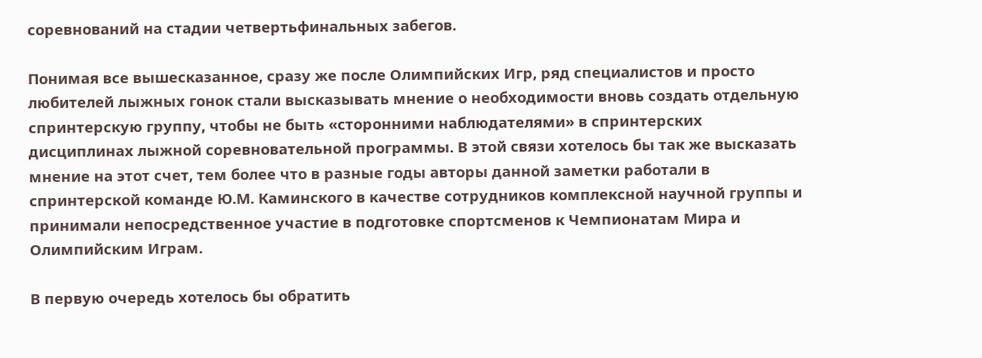соревнований на стадии четвертьфинальных забегов.

Понимая все вышесказанное, сразу же после Олимпийских Игр, ряд специалистов и просто любителей лыжных гонок стали высказывать мнение о необходимости вновь создать отдельную спринтерскую группу, чтобы не быть «сторонними наблюдателями» в спринтерских дисциплинах лыжной соревновательной программы. В этой связи хотелось бы так же высказать мнение на этот счет, тем более что в разные годы авторы данной заметки работали в спринтерской команде Ю.М. Каминского в качестве сотрудников комплексной научной группы и принимали непосредственное участие в подготовке спортсменов к Чемпионатам Мира и Олимпийским Играм.

В первую очередь хотелось бы обратить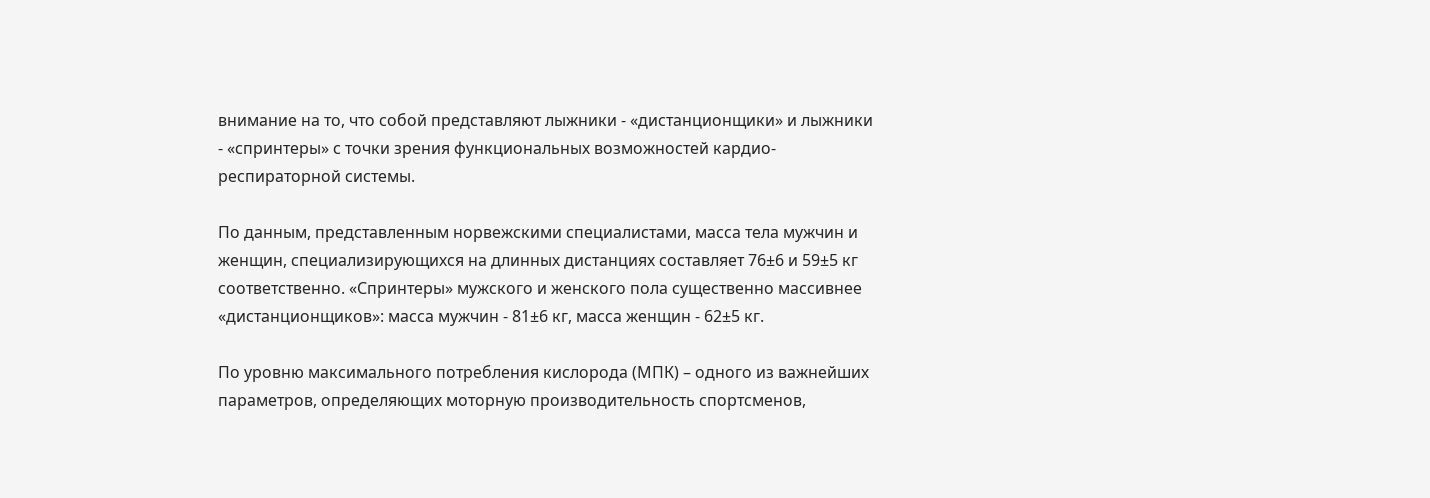внимание на то, что собой представляют лыжники - «дистанционщики» и лыжники - «спринтеры» с точки зрения функциональных возможностей кардио-респираторной системы.

По данным, представленным норвежскими специалистами, масса тела мужчин и женщин, специализирующихся на длинных дистанциях составляет 76±6 и 59±5 кг соответственно. «Спринтеры» мужского и женского пола существенно массивнее «дистанционщиков»: масса мужчин - 81±6 кг, масса женщин - 62±5 кг.

По уровню максимального потребления кислорода (МПК) – одного из важнейших параметров, определяющих моторную производительность спортсменов,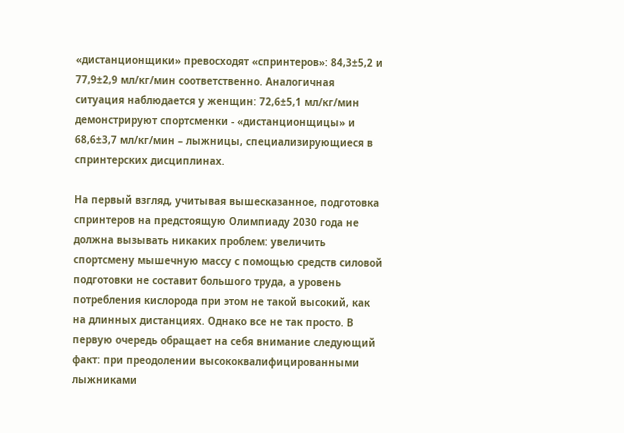«дистанционщики» превосходят «спринтеров»: 84,3±5,2 и 77,9±2,9 мл/кг/мин соответственно. Аналогичная ситуация наблюдается у женщин: 72,6±5,1 мл/кг/мин демонстрируют спортсменки - «дистанционщицы» и 68,6±3,7 мл/кг/мин – лыжницы, специализирующиеся в спринтерских дисциплинах.

На первый взгляд, учитывая вышесказанное, подготовка спринтеров на предстоящую Олимпиаду 2030 года не должна вызывать никаких проблем: увеличить спортсмену мышечную массу с помощью средств силовой подготовки не составит большого труда, а уровень потребления кислорода при этом не такой высокий, как на длинных дистанциях. Однако все не так просто. В первую очередь обращает на себя внимание следующий факт: при преодолении высококвалифицированными лыжниками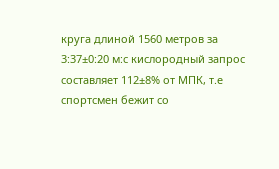круга длиной 1560 метров за 3:37±0:20 м:с кислородный запрос составляет 112±8% от МПК, т.е спортсмен бежит со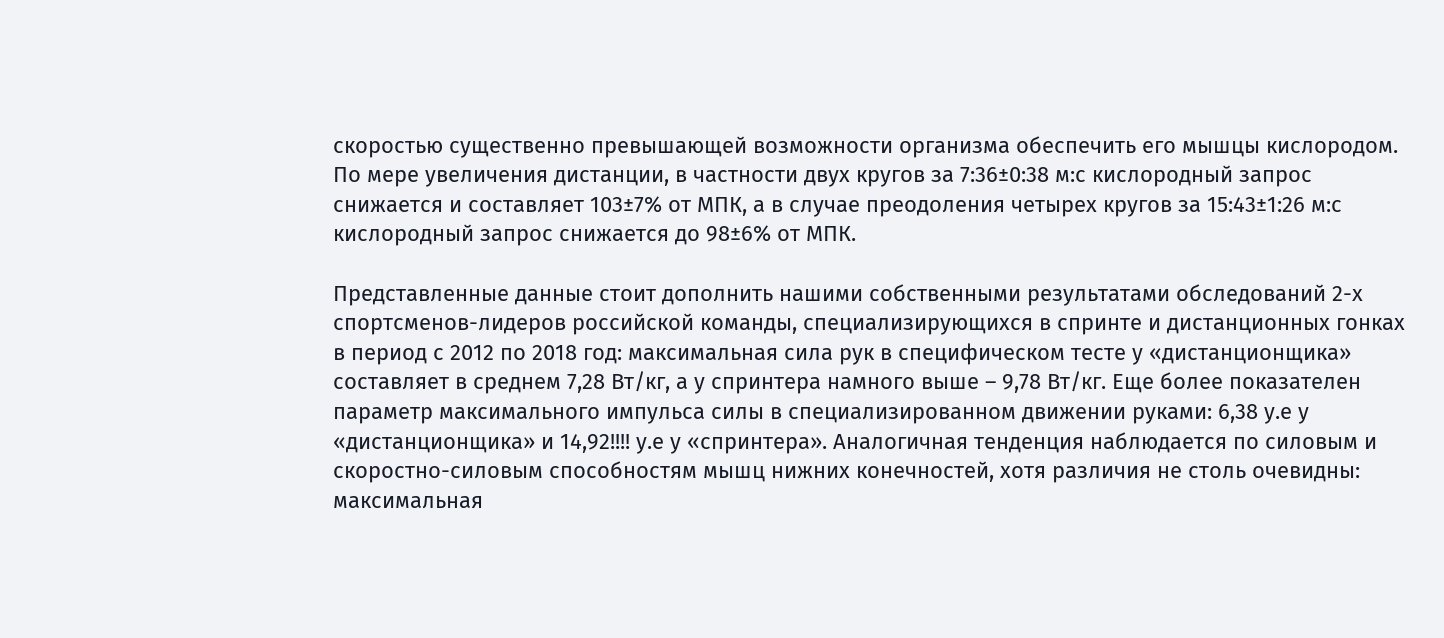скоростью существенно превышающей возможности организма обеспечить его мышцы кислородом. По мере увеличения дистанции, в частности двух кругов за 7:36±0:38 м:с кислородный запрос снижается и составляет 103±7% от МПК, а в случае преодоления четырех кругов за 15:43±1:26 м:с кислородный запрос снижается до 98±6% от МПК.

Представленные данные стоит дополнить нашими собственными результатами обследований 2-х спортсменов-лидеров российской команды, специализирующихся в спринте и дистанционных гонках в период с 2012 по 2018 год: максимальная сила рук в специфическом тесте у «дистанционщика» составляет в среднем 7,28 Вт/кг, а у спринтера намного выше – 9,78 Вт/кг. Еще более показателен параметр максимального импульса силы в специализированном движении руками: 6,38 у.е у «дистанционщика» и 14,92!!!! у.е у «спринтера». Аналогичная тенденция наблюдается по силовым и скоростно-силовым способностям мышц нижних конечностей, хотя различия не столь очевидны: максимальная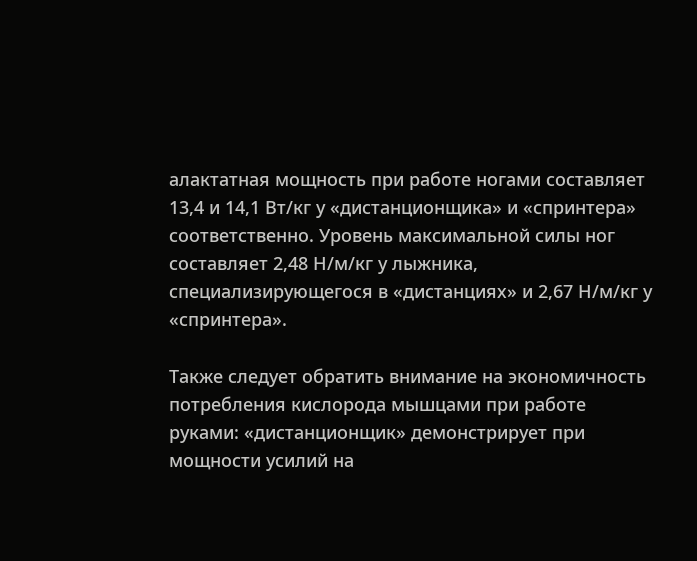алактатная мощность при работе ногами составляет 13,4 и 14,1 Вт/кг у «дистанционщика» и «спринтера» соответственно. Уровень максимальной силы ног составляет 2,48 Н/м/кг у лыжника, специализирующегося в «дистанциях» и 2,67 Н/м/кг у «спринтера».

Также следует обратить внимание на экономичность потребления кислорода мышцами при работе руками: «дистанционщик» демонстрирует при мощности усилий на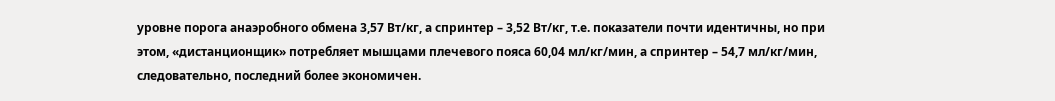уровне порога анаэробного обмена 3,57 Вт/кг, а спринтер – 3,52 Вт/кг, т.е. показатели почти идентичны, но при этом, «дистанционщик» потребляет мышцами плечевого пояса 60,04 мл/кг/мин, а спринтер – 54,7 мл/кг/мин, следовательно, последний более экономичен.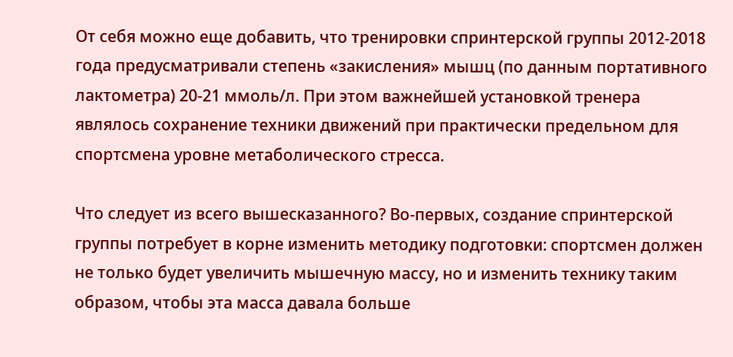От себя можно еще добавить, что тренировки спринтерской группы 2012-2018 года предусматривали степень «закисления» мышц (по данным портативного лактометра) 20-21 ммоль/л. При этом важнейшей установкой тренера являлось сохранение техники движений при практически предельном для спортсмена уровне метаболического стресса.

Что следует из всего вышесказанного? Во-первых, создание спринтерской группы потребует в корне изменить методику подготовки: спортсмен должен не только будет увеличить мышечную массу, но и изменить технику таким образом, чтобы эта масса давала больше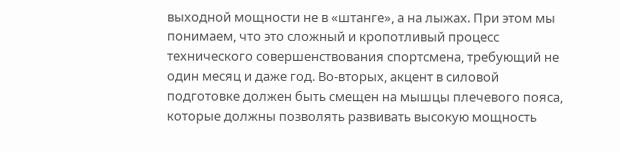выходной мощности не в «штанге», а на лыжах. При этом мы понимаем, что это сложный и кропотливый процесс технического совершенствования спортсмена, требующий не один месяц и даже год. Во-вторых, акцент в силовой подготовке должен быть смещен на мышцы плечевого пояса, которые должны позволять развивать высокую мощность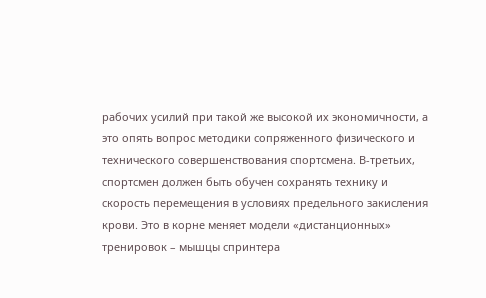рабочих усилий при такой же высокой их экономичности, а это опять вопрос методики сопряженного физического и технического совершенствования спортсмена. В-третьих, спортсмен должен быть обучен сохранять технику и скорость перемещения в условиях предельного закисления крови. Это в корне меняет модели «дистанционных» тренировок – мышцы спринтера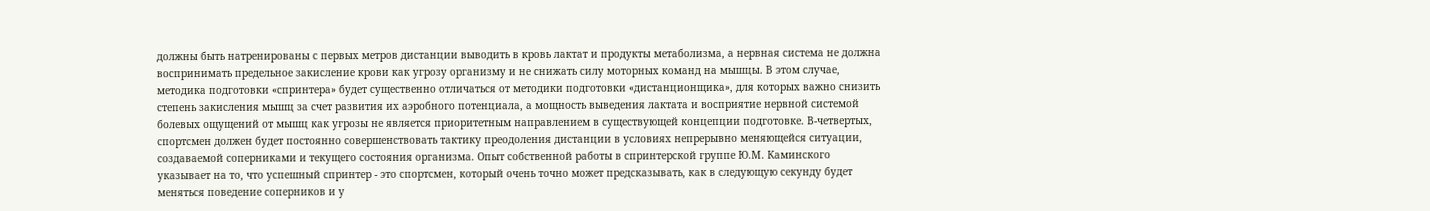должны быть натренированы с первых метров дистанции выводить в кровь лактат и продукты метаболизма, а нервная система не должна воспринимать предельное закисление крови как угрозу организму и не снижать силу моторных команд на мышцы. В этом случае, методика подготовки «спринтера» будет существенно отличаться от методики подготовки «дистанционщика», для которых важно снизить степень закисления мышц за счет развития их аэробного потенциала, а мощность выведения лактата и восприятие нервной системой болевых ощущений от мышц как угрозы не является приоритетным направлением в существующей концепции подготовке. В-четвертых, спортсмен должен будет постоянно совершенствовать тактику преодоления дистанции в условиях непрерывно меняющейся ситуации, создаваемой соперниками и текущего состояния организма. Опыт собственной работы в спринтерской группе Ю.М. Каминского указывает на то, что успешный спринтер - это спортсмен, который очень точно может предсказывать, как в следующую секунду будет меняться поведение соперников и у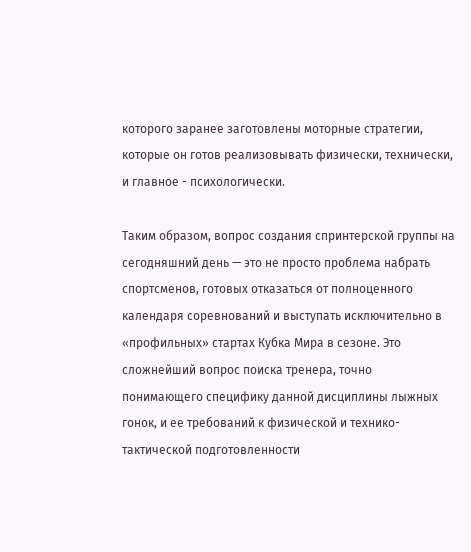которого заранее заготовлены моторные стратегии, которые он готов реализовывать физически, технически, и главное - психологически.

Таким образом, вопрос создания спринтерской группы на сегодняшний день — это не просто проблема набрать спортсменов, готовых отказаться от полноценного календаря соревнований и выступать исключительно в «профильных» стартах Кубка Мира в сезоне. Это сложнейший вопрос поиска тренера, точно понимающего специфику данной дисциплины лыжных гонок, и ее требований к физической и технико-тактической подготовленности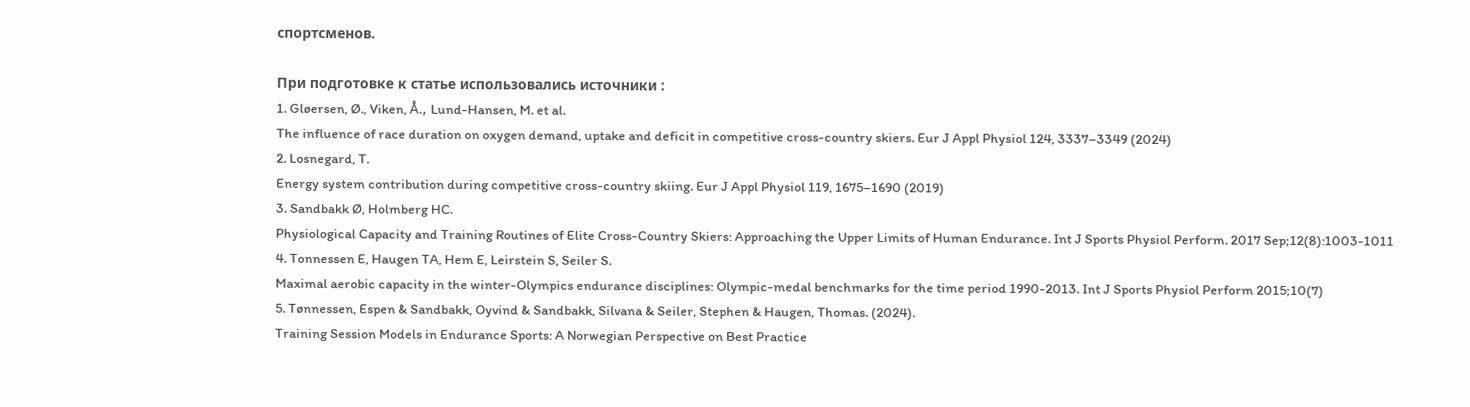спортсменов.

При подготовке к статье использовались источники :
1. Gløersen, Ø., Viken, Å., Lund-Hansen, M. et al.
The influence of race duration on oxygen demand, uptake and deficit in competitive cross-country skiers. Eur J Appl Physiol 124, 3337–3349 (2024)
2. Losnegard, T.
Energy system contribution during competitive cross-country skiing. Eur J Appl Physiol 119, 1675–1690 (2019)
3. Sandbakk Ø, Holmberg HC.
Physiological Capacity and Training Routines of Elite Cross-Country Skiers: Approaching the Upper Limits of Human Endurance. Int J Sports Physiol Perform. 2017 Sep;12(8):1003-1011
4. Tonnessen E, Haugen TA, Hem E, Leirstein S, Seiler S.
Maximal aerobic capacity in the winter-Olympics endurance disciplines: Olympic-medal benchmarks for the time period 1990-2013. Int J Sports Physiol Perform 2015;10(7)
5. Tønnessen, Espen & Sandbakk, Oyvind & Sandbakk, Silvana & Seiler, Stephen & Haugen, Thomas. (2024).
Training Session Models in Endurance Sports: A Norwegian Perspective on Best Practice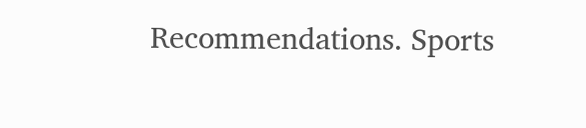Recommendations. Sports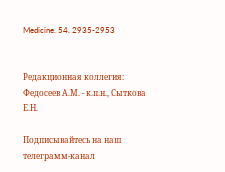Medicine. 54. 2935-2953


Редакционная коллегия:
Федосеев А.М. - к.п.н., Сыткова Е.Н.

Подписывайтесь на наш телеграмм-канал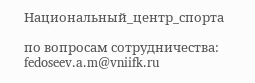Национальный_центр_спорта

по вопросам сотрудничества: fedoseev.a.m@vniifk.ru